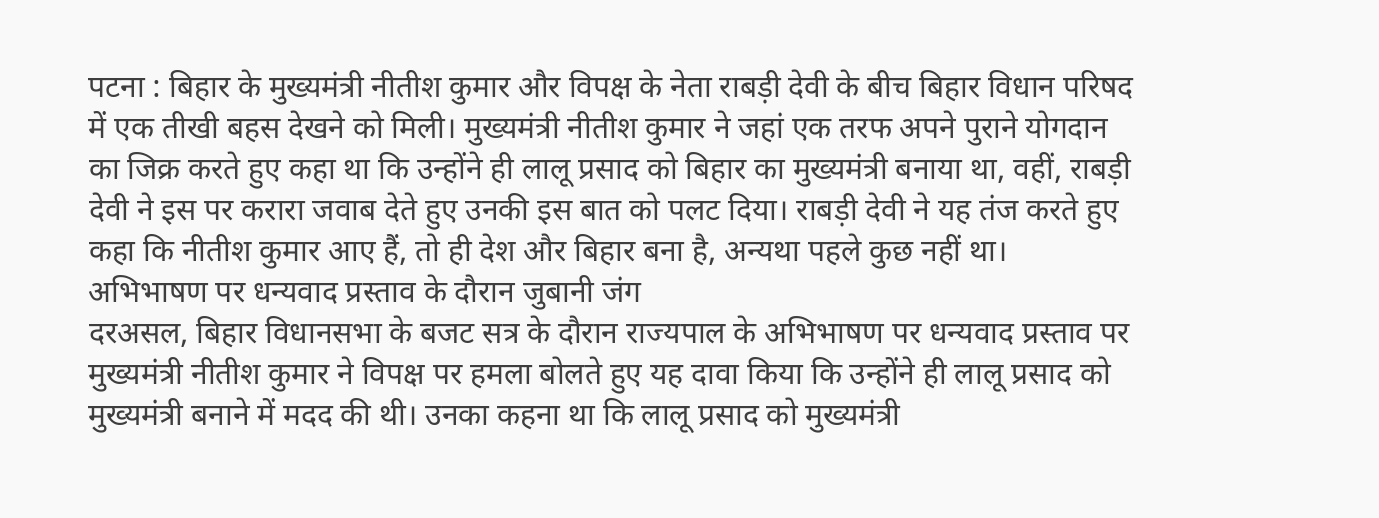पटना : बिहार के मुख्यमंत्री नीतीश कुमार और विपक्ष के नेता राबड़ी देवी के बीच बिहार विधान परिषद में एक तीखी बहस देखने को मिली। मुख्यमंत्री नीतीश कुमार ने जहां एक तरफ अपने पुराने योगदान का जिक्र करते हुए कहा था कि उन्होंने ही लालू प्रसाद को बिहार का मुख्यमंत्री बनाया था, वहीं, राबड़ी देवी ने इस पर करारा जवाब देते हुए उनकी इस बात को पलट दिया। राबड़ी देवी ने यह तंज करते हुए कहा कि नीतीश कुमार आए हैं, तो ही देश और बिहार बना है, अन्यथा पहले कुछ नहीं था।
अभिभाषण पर धन्यवाद प्रस्ताव के दौरान जुबानी जंग
दरअसल, बिहार विधानसभा के बजट सत्र के दौरान राज्यपाल के अभिभाषण पर धन्यवाद प्रस्ताव पर मुख्यमंत्री नीतीश कुमार ने विपक्ष पर हमला बोलते हुए यह दावा किया कि उन्होंने ही लालू प्रसाद को मुख्यमंत्री बनाने में मदद की थी। उनका कहना था कि लालू प्रसाद को मुख्यमंत्री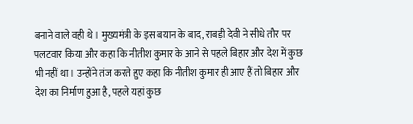बनाने वाले वही थे। मुख्यमंत्री के इस बयान के बाद, राबड़ी देवी ने सीधे तौर पर पलटवार किया और कहा कि नीतीश कुमार के आने से पहले बिहार और देश में कुछ भी नहीं था। उन्होंने तंज करते हुए कहा कि नीतीश कुमार ही आए हैं तो बिहार और देश का निर्माण हुआ है, पहले यहां कुछ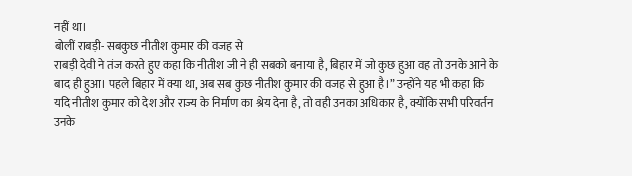नहीं था।
बोलीं राबड़ी- सबकुछ नीतीश कुमार की वजह से
राबड़ी देवी ने तंज करते हुए कहा कि नीतीश जी ने ही सबको बनाया है, बिहार में जो कुछ हुआ वह तो उनके आने के बाद ही हुआ। पहले बिहार में क्या था, अब सब कुछ नीतीश कुमार की वजह से हुआ है।” उन्होंने यह भी कहा कि यदि नीतीश कुमार को देश और राज्य के निर्माण का श्रेय देना है, तो वही उनका अधिकार है, क्योंकि सभी परिवर्तन उनके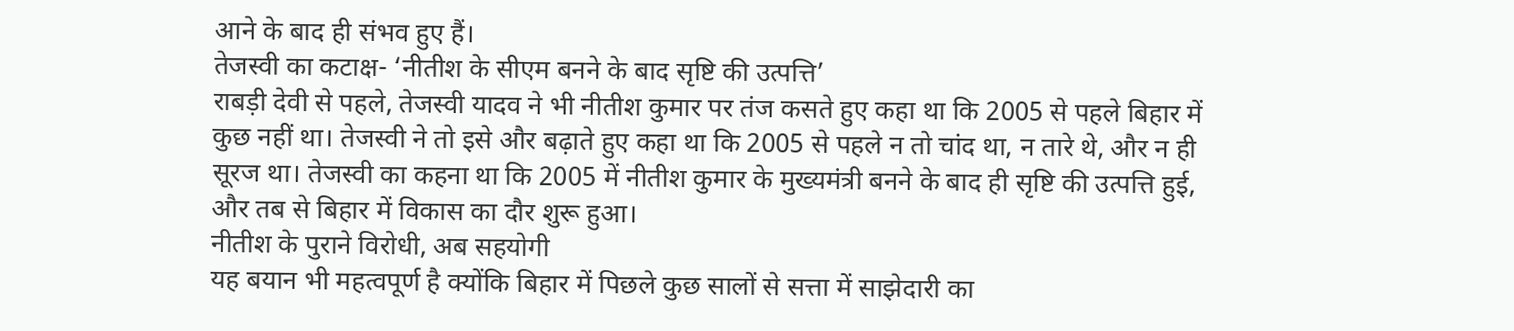आने के बाद ही संभव हुए हैं।
तेजस्वी का कटाक्ष- ‘नीतीश के सीएम बनने के बाद सृष्टि की उत्पत्ति’
राबड़ी देवी से पहले, तेजस्वी यादव ने भी नीतीश कुमार पर तंज कसते हुए कहा था कि 2005 से पहले बिहार में कुछ नहीं था। तेजस्वी ने तो इसे और बढ़ाते हुए कहा था कि 2005 से पहले न तो चांद था, न तारे थे, और न ही सूरज था। तेजस्वी का कहना था कि 2005 में नीतीश कुमार के मुख्यमंत्री बनने के बाद ही सृष्टि की उत्पत्ति हुई, और तब से बिहार में विकास का दौर शुरू हुआ।
नीतीश के पुराने विरोधी, अब सहयोगी
यह बयान भी महत्वपूर्ण है क्योंकि बिहार में पिछले कुछ सालों से सत्ता में साझेदारी का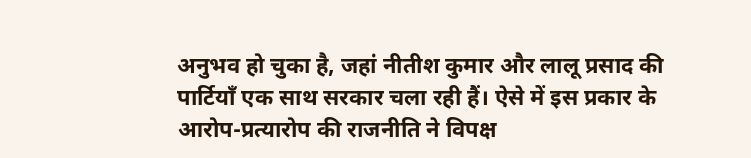अनुभव हो चुका है, जहां नीतीश कुमार और लालू प्रसाद की पार्टियाँ एक साथ सरकार चला रही हैं। ऐसे में इस प्रकार के आरोप-प्रत्यारोप की राजनीति ने विपक्ष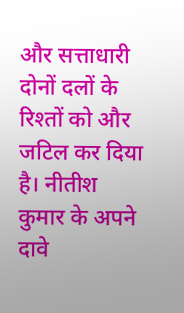और सत्ताधारी दोनों दलों के रिश्तों को और जटिल कर दिया है। नीतीश कुमार के अपने दावे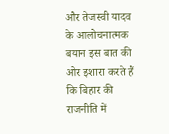और तेजस्वी यादव के आलोचनात्मक बयान इस बात की ओर इशारा करते हैं कि बिहार की राजनीति में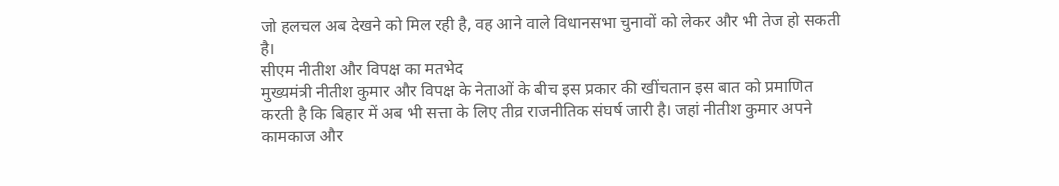जो हलचल अब देखने को मिल रही है, वह आने वाले विधानसभा चुनावों को लेकर और भी तेज हो सकती है।
सीएम नीतीश और विपक्ष का मतभेद
मुख्यमंत्री नीतीश कुमार और विपक्ष के नेताओं के बीच इस प्रकार की खींचतान इस बात को प्रमाणित करती है कि बिहार में अब भी सत्ता के लिए तीव्र राजनीतिक संघर्ष जारी है। जहां नीतीश कुमार अपने कामकाज और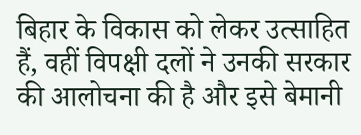बिहार के विकास को लेकर उत्साहित हैं, वहीं विपक्षी दलों ने उनकी सरकार की आलोचना की है और इसे बेमानी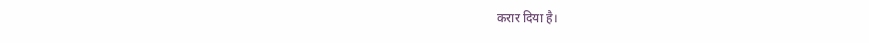करार दिया है।